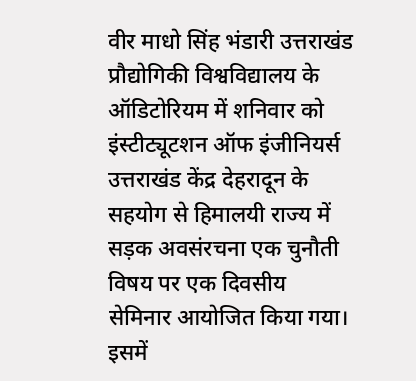वीर माधो सिंह भंडारी उत्तराखंड प्रौद्योगिकी विश्वविद्यालय के ऑडिटोरियम में शनिवार को इंस्टीट्यूटशन ऑफ इंजीनियर्स उत्तराखंड केंद्र देहरादून के सहयोग से हिमालयी राज्य में सड़क अवसंरचना एक चुनौती विषय पर एक दिवसीय सेमिनार आयोजित किया गया। इसमें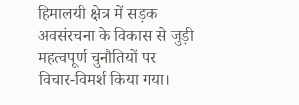हिमालयी क्षेत्र में सड़क अवसंरचना के विकास से जुड़ी महत्वपूर्ण चुनौतियों पर विचार-विमर्श किया गया।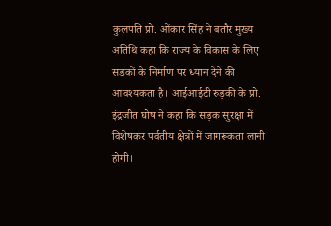कुलपति प्रो. ओंकार सिंह ने बतौर मुख्य अतिथि कहा कि राज्य के विकास के लिए सडकों के निर्माण पर ध्यान देने की आवश्यकता है। आईआईटी रुड़की के प्रो. इंद्रजीत घोष ने कहा कि सड़क सुरक्षा में विशेषकर पर्वतीय क्षेत्रों में जागरूकता लानी होगी।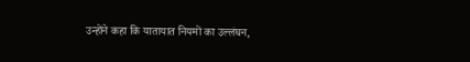उन्होंने कहा कि यातायात नियमों का उल्लंघन,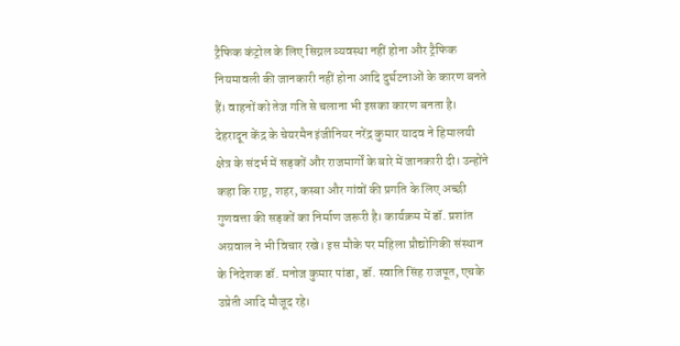ट्रैफिक कंट्रोल के लिए सिग्नल व्यवस्था नहीं होना और ट्रैफिक नियमावली की जानकारी नहीं होना आदि दुर्घटनाओं के कारण बनते हैं। वाहनों को तेज गति से चलाना भी इसका कारण बनता है। देहरादून केंद्र के चेयरमैन इंजीनियर नरेंद्र कुमार यादव ने हिमालयी क्षेत्र के संदर्भ में सड़कों और राजमार्गों के बारे में जानकारी दी। उन्होंने कहा कि राष्ट्र, शहर, कस्बा और गांवों की प्रगति के लिए अच्छी गुणवत्ता की सड़कों का निर्माण जरूरी है। कार्यक्रम में डॉ. प्रशांत अग्रवाल ने भी विचार रखे। इस मौके पर महिला प्रौद्योगिकी संस्थान के निदेशक डॉ. मनोज कुमार पांडा, डॉ. स्वाति सिंह राजपूत, एचके उप्रेती आदि मौजूद रहे।